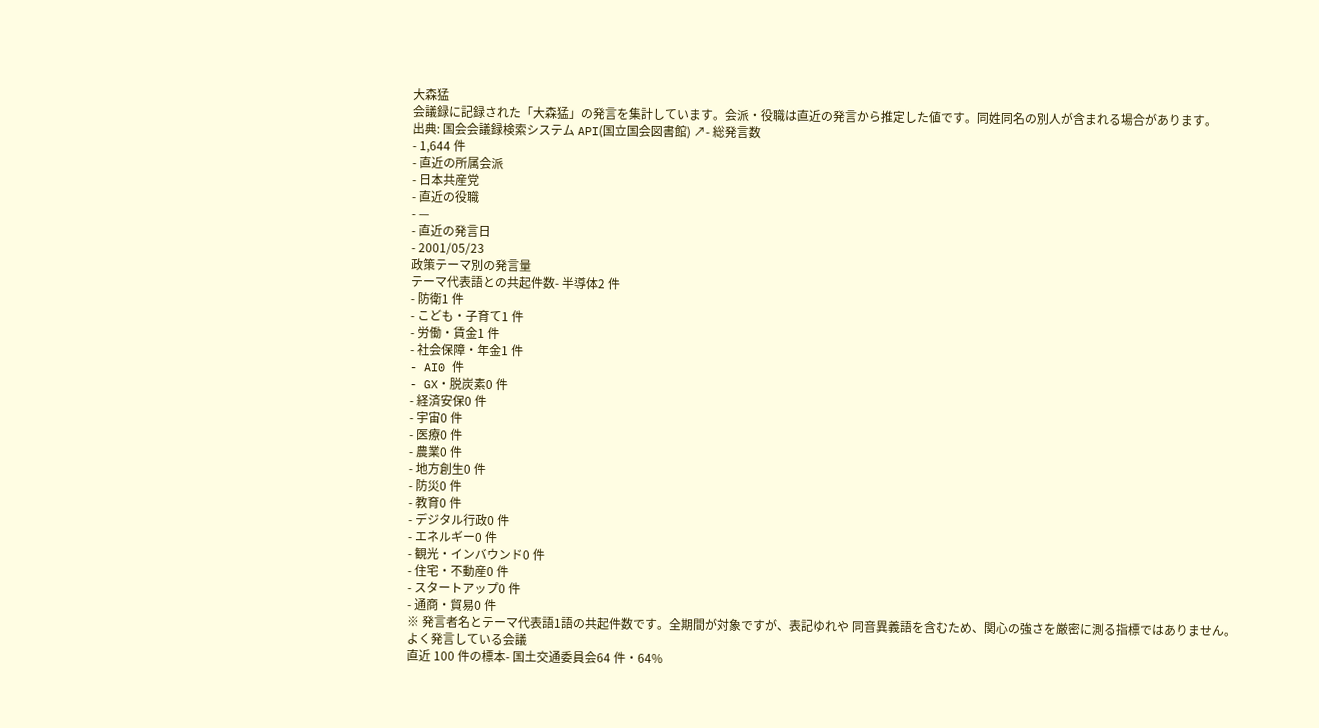大森猛
会議録に記録された「大森猛」の発言を集計しています。会派・役職は直近の発言から推定した値です。同姓同名の別人が含まれる場合があります。
出典: 国会会議録検索システム API(国立国会図書館) ↗- 総発言数
- 1,644 件
- 直近の所属会派
- 日本共産党
- 直近の役職
- —
- 直近の発言日
- 2001/05/23
政策テーマ別の発言量
テーマ代表語との共起件数- 半導体2 件
- 防衛1 件
- こども・子育て1 件
- 労働・賃金1 件
- 社会保障・年金1 件
- AI0 件
- GX・脱炭素0 件
- 経済安保0 件
- 宇宙0 件
- 医療0 件
- 農業0 件
- 地方創生0 件
- 防災0 件
- 教育0 件
- デジタル行政0 件
- エネルギー0 件
- 観光・インバウンド0 件
- 住宅・不動産0 件
- スタートアップ0 件
- 通商・貿易0 件
※ 発言者名とテーマ代表語1語の共起件数です。全期間が対象ですが、表記ゆれや 同音異義語を含むため、関心の強さを厳密に測る指標ではありません。
よく発言している会議
直近 100 件の標本- 国土交通委員会64 件・64%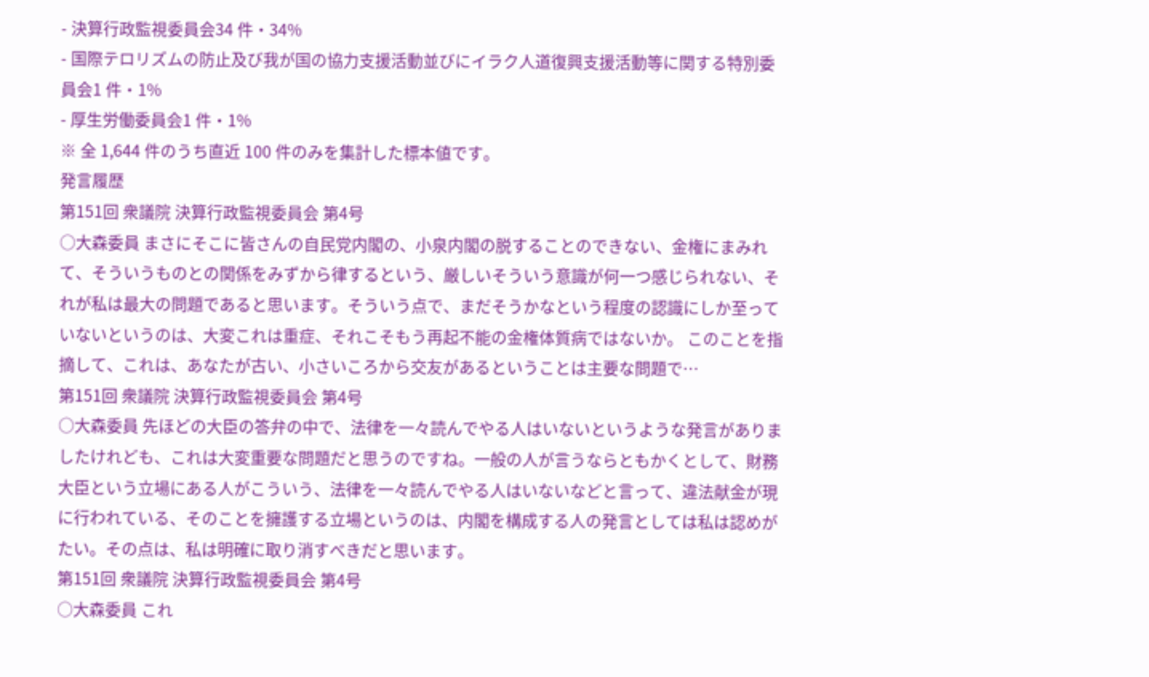- 決算行政監視委員会34 件・34%
- 国際テロリズムの防止及び我が国の協力支援活動並びにイラク人道復興支援活動等に関する特別委員会1 件・1%
- 厚生労働委員会1 件・1%
※ 全 1,644 件のうち直近 100 件のみを集計した標本値です。
発言履歴
第151回 衆議院 決算行政監視委員会 第4号
○大森委員 まさにそこに皆さんの自民党内閣の、小泉内閣の脱することのできない、金権にまみれて、そういうものとの関係をみずから律するという、厳しいそういう意識が何一つ感じられない、それが私は最大の問題であると思います。そういう点で、まだそうかなという程度の認識にしか至っていないというのは、大変これは重症、それこそもう再起不能の金権体質病ではないか。 このことを指摘して、これは、あなたが古い、小さいころから交友があるということは主要な問題で…
第151回 衆議院 決算行政監視委員会 第4号
○大森委員 先ほどの大臣の答弁の中で、法律を一々読んでやる人はいないというような発言がありましたけれども、これは大変重要な問題だと思うのですね。一般の人が言うならともかくとして、財務大臣という立場にある人がこういう、法律を一々読んでやる人はいないなどと言って、違法献金が現に行われている、そのことを擁護する立場というのは、内閣を構成する人の発言としては私は認めがたい。その点は、私は明確に取り消すべきだと思います。
第151回 衆議院 決算行政監視委員会 第4号
○大森委員 これ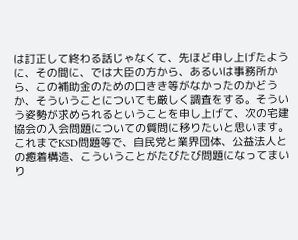は訂正して終わる話じゃなくて、先ほど申し上げたように、その間に、では大臣の方から、あるいは事務所から、この補助金のための口きき等がなかったのかどうか、そういうことについても厳しく調査をする。そういう姿勢が求められるということを申し上げて、次の宅建協会の入会問題についての質問に移りたいと思います。 これまでKSD問題等で、自民党と業界団体、公益法人との癒着構造、こういうことがたびたび問題になってまいり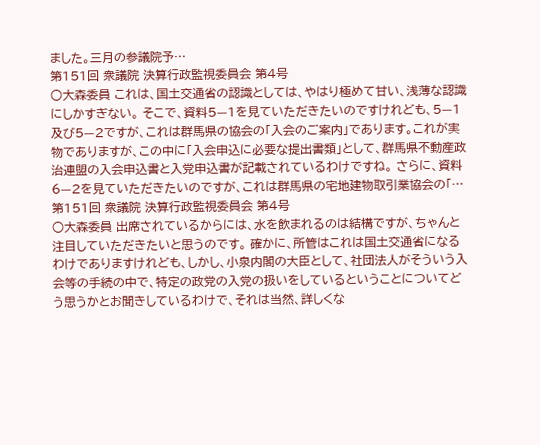ました。三月の参議院予…
第151回 衆議院 決算行政監視委員会 第4号
○大森委員 これは、国土交通省の認識としては、やはり極めて甘い、浅薄な認識にしかすぎない。 そこで、資料5—1を見ていただきたいのですけれども、5—1及び5—2ですが、これは群馬県の協会の「入会のご案内」であります。これが実物でありますが、この中に「入会申込に必要な提出書類」として、群馬県不動産政治連盟の入会申込書と入党申込書が記載されているわけですね。 さらに、資料6—2を見ていただきたいのですが、これは群馬県の宅地建物取引業協会の「…
第151回 衆議院 決算行政監視委員会 第4号
○大森委員 出席されているからには、水を飲まれるのは結構ですが、ちゃんと注目していただきたいと思うのです。 確かに、所管はこれは国土交通省になるわけでありますけれども、しかし、小泉内閣の大臣として、社団法人がそういう入会等の手続の中で、特定の政党の入党の扱いをしているということについてどう思うかとお聞きしているわけで、それは当然、詳しくな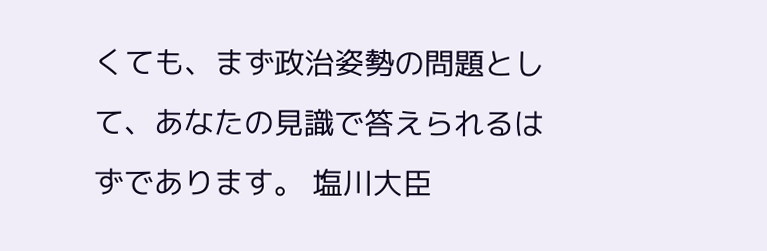くても、まず政治姿勢の問題として、あなたの見識で答えられるはずであります。 塩川大臣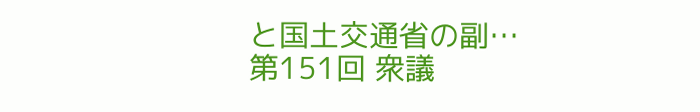と国土交通省の副…
第151回 衆議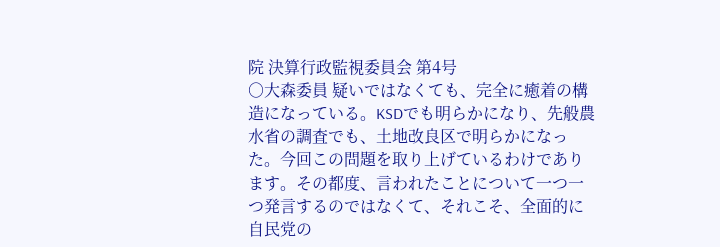院 決算行政監視委員会 第4号
○大森委員 疑いではなくても、完全に癒着の構造になっている。KSDでも明らかになり、先般農水省の調査でも、土地改良区で明らかになった。今回この問題を取り上げているわけであります。その都度、言われたことについて一つ一つ発言するのではなくて、それこそ、全面的に自民党の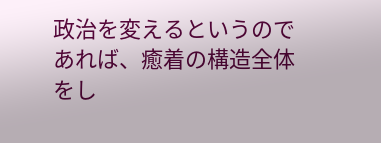政治を変えるというのであれば、癒着の構造全体をし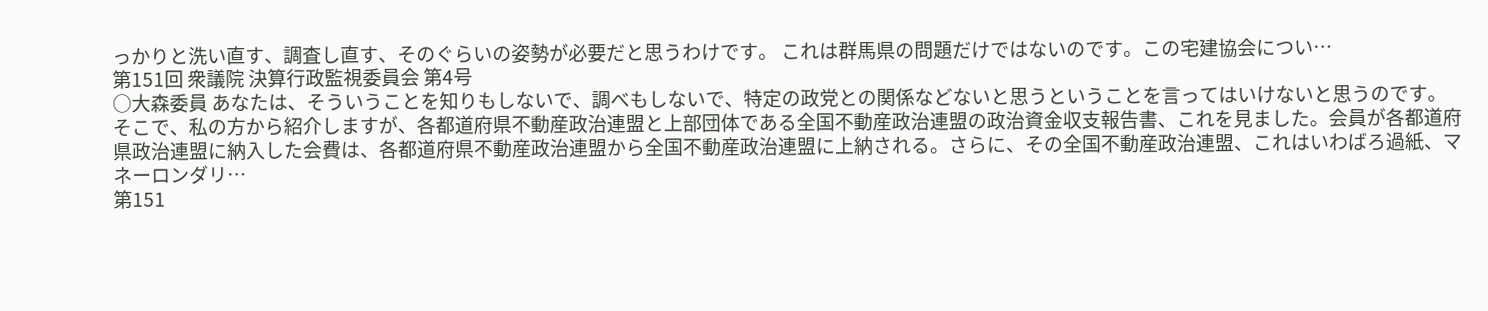っかりと洗い直す、調査し直す、そのぐらいの姿勢が必要だと思うわけです。 これは群馬県の問題だけではないのです。この宅建協会につい…
第151回 衆議院 決算行政監視委員会 第4号
○大森委員 あなたは、そういうことを知りもしないで、調べもしないで、特定の政党との関係などないと思うということを言ってはいけないと思うのです。 そこで、私の方から紹介しますが、各都道府県不動産政治連盟と上部団体である全国不動産政治連盟の政治資金収支報告書、これを見ました。会員が各都道府県政治連盟に納入した会費は、各都道府県不動産政治連盟から全国不動産政治連盟に上納される。さらに、その全国不動産政治連盟、これはいわばろ過紙、マネーロンダリ…
第151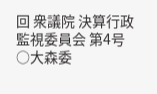回 衆議院 決算行政監視委員会 第4号
○大森委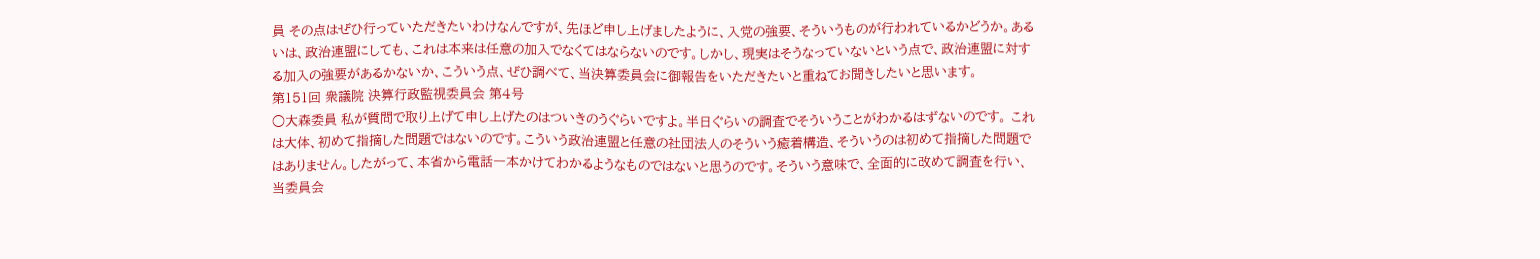員 その点はぜひ行っていただきたいわけなんですが、先ほど申し上げましたように、入党の強要、そういうものが行われているかどうか。あるいは、政治連盟にしても、これは本来は任意の加入でなくてはならないのです。しかし、現実はそうなっていないという点で、政治連盟に対する加入の強要があるかないか、こういう点、ぜひ調べて、当決算委員会に御報告をいただきたいと重ねてお聞きしたいと思います。
第151回 衆議院 決算行政監視委員会 第4号
○大森委員 私が質問で取り上げて申し上げたのはついきのうぐらいですよ。半日ぐらいの調査でそういうことがわかるはずないのです。 これは大体、初めて指摘した問題ではないのです。こういう政治連盟と任意の社団法人のそういう癒着構造、そういうのは初めて指摘した問題ではありません。したがって、本省から電話一本かけてわかるようなものではないと思うのです。そういう意味で、全面的に改めて調査を行い、当委員会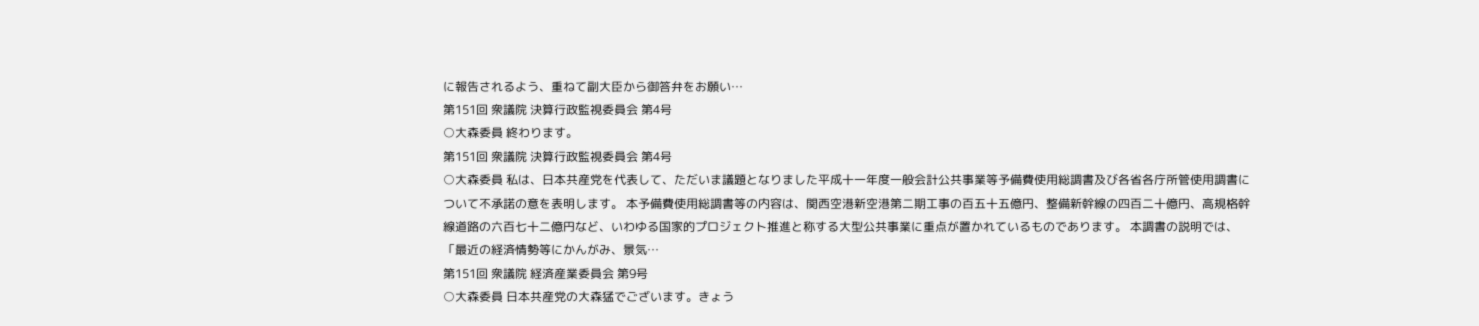に報告されるよう、重ねて副大臣から御答弁をお願い…
第151回 衆議院 決算行政監視委員会 第4号
○大森委員 終わります。
第151回 衆議院 決算行政監視委員会 第4号
○大森委員 私は、日本共産党を代表して、ただいま議題となりました平成十一年度一般会計公共事業等予備費使用総調書及び各省各庁所管使用調書について不承諾の意を表明します。 本予備費使用総調書等の内容は、関西空港新空港第二期工事の百五十五億円、整備新幹線の四百二十億円、高規格幹線道路の六百七十二億円など、いわゆる国家的プロジェクト推進と称する大型公共事業に重点が置かれているものであります。 本調書の説明では、「最近の経済情勢等にかんがみ、景気…
第151回 衆議院 経済産業委員会 第9号
○大森委員 日本共産党の大森猛でございます。きょう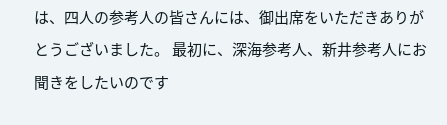は、四人の参考人の皆さんには、御出席をいただきありがとうございました。 最初に、深海参考人、新井参考人にお聞きをしたいのです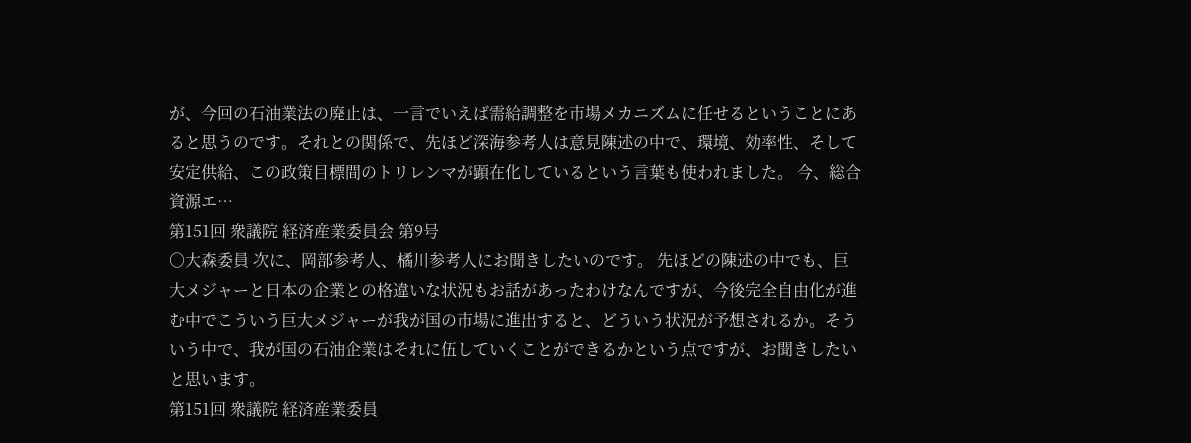が、今回の石油業法の廃止は、一言でいえば需給調整を市場メカニズムに任せるということにあると思うのです。それとの関係で、先ほど深海参考人は意見陳述の中で、環境、効率性、そして安定供給、この政策目標間のトリレンマが顕在化しているという言葉も使われました。 今、総合資源エ…
第151回 衆議院 経済産業委員会 第9号
○大森委員 次に、岡部参考人、橘川参考人にお聞きしたいのです。 先ほどの陳述の中でも、巨大メジャーと日本の企業との格違いな状況もお話があったわけなんですが、今後完全自由化が進む中でこういう巨大メジャーが我が国の市場に進出すると、どういう状況が予想されるか。そういう中で、我が国の石油企業はそれに伍していくことができるかという点ですが、お聞きしたいと思います。
第151回 衆議院 経済産業委員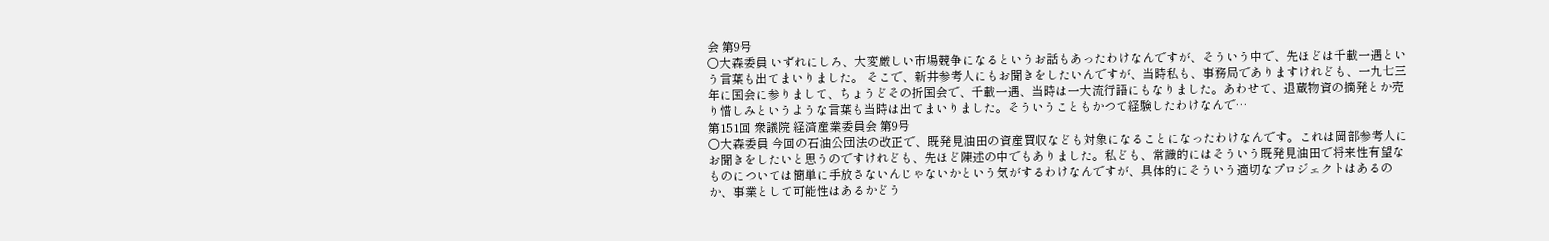会 第9号
○大森委員 いずれにしろ、大変厳しい市場競争になるというお話もあったわけなんですが、そういう中で、先ほどは千載一遇という言葉も出てまいりました。 そこで、新井参考人にもお聞きをしたいんですが、当時私も、事務局でありますけれども、一九七三年に国会に参りまして、ちょうどその折国会で、千載一遇、当時は一大流行語にもなりました。あわせて、退蔵物資の摘発とか売り惜しみというような言葉も当時は出てまいりました。そういうこともかつて経験したわけなんで…
第151回 衆議院 経済産業委員会 第9号
○大森委員 今回の石油公団法の改正で、既発見油田の資産買収なども対象になることになったわけなんです。これは岡部参考人にお聞きをしたいと思うのですけれども、先ほど陳述の中でもありました。私ども、常識的にはそういう既発見油田で将来性有望なものについては簡単に手放さないんじゃないかという気がするわけなんですが、具体的にそういう適切なプロジェクトはあるのか、事業として可能性はあるかどう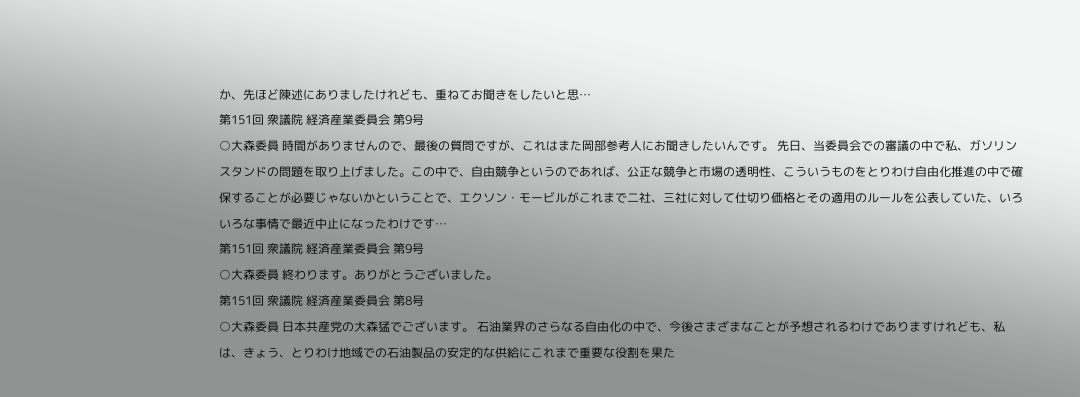か、先ほど陳述にありましたけれども、重ねてお聞きをしたいと思…
第151回 衆議院 経済産業委員会 第9号
○大森委員 時間がありませんので、最後の質問ですが、これはまた岡部参考人にお聞きしたいんです。 先日、当委員会での審議の中で私、ガソリンスタンドの問題を取り上げました。この中で、自由競争というのであれば、公正な競争と市場の透明性、こういうものをとりわけ自由化推進の中で確保することが必要じゃないかということで、エクソン・モービルがこれまで二社、三社に対して仕切り価格とその適用のルールを公表していた、いろいろな事情で最近中止になったわけです…
第151回 衆議院 経済産業委員会 第9号
○大森委員 終わります。ありがとうございました。
第151回 衆議院 経済産業委員会 第8号
○大森委員 日本共産党の大森猛でございます。 石油業界のさらなる自由化の中で、今後さまざまなことが予想されるわけでありますけれども、私は、きょう、とりわけ地域での石油製品の安定的な供給にこれまで重要な役割を果た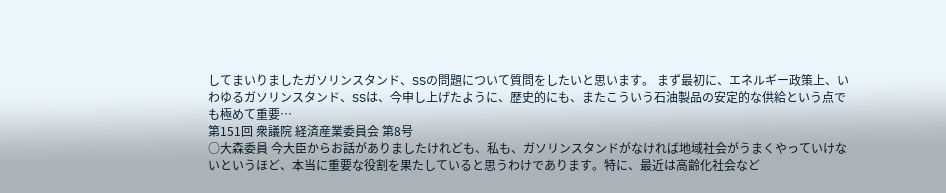してまいりましたガソリンスタンド、SSの問題について質問をしたいと思います。 まず最初に、エネルギー政策上、いわゆるガソリンスタンド、SSは、今申し上げたように、歴史的にも、またこういう石油製品の安定的な供給という点でも極めて重要…
第151回 衆議院 経済産業委員会 第8号
○大森委員 今大臣からお話がありましたけれども、私も、ガソリンスタンドがなければ地域社会がうまくやっていけないというほど、本当に重要な役割を果たしていると思うわけであります。特に、最近は高齢化社会など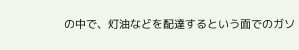の中で、灯油などを配達するという面でのガソ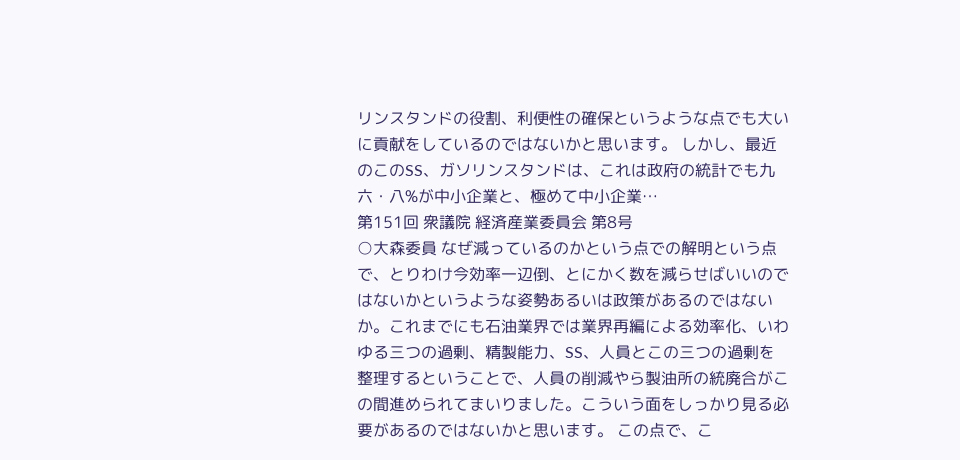リンスタンドの役割、利便性の確保というような点でも大いに貢献をしているのではないかと思います。 しかし、最近のこのSS、ガソリンスタンドは、これは政府の統計でも九六・八%が中小企業と、極めて中小企業…
第151回 衆議院 経済産業委員会 第8号
○大森委員 なぜ減っているのかという点での解明という点で、とりわけ今効率一辺倒、とにかく数を減らせばいいのではないかというような姿勢あるいは政策があるのではないか。これまでにも石油業界では業界再編による効率化、いわゆる三つの過剰、精製能力、SS、人員とこの三つの過剰を整理するということで、人員の削減やら製油所の統廃合がこの間進められてまいりました。こういう面をしっかり見る必要があるのではないかと思います。 この点で、こ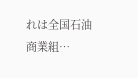れは全国石油商業組…